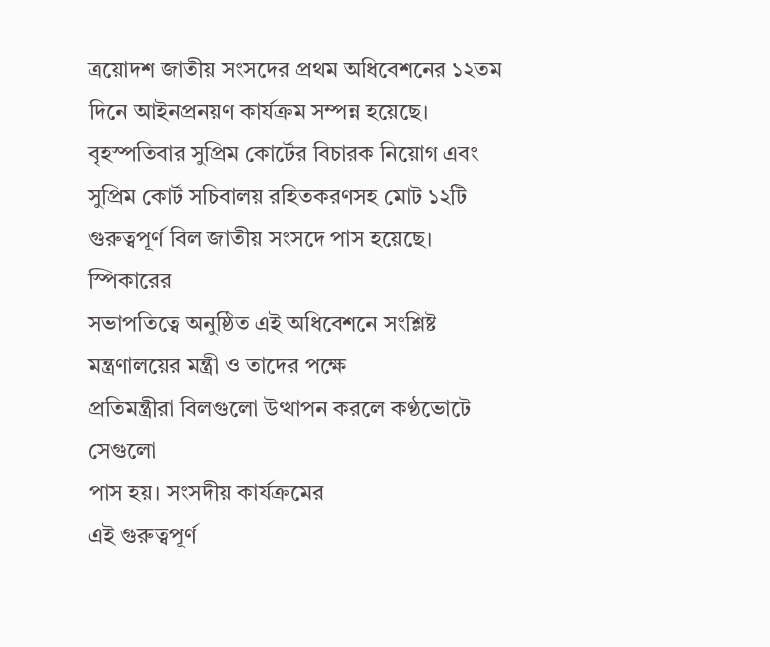ত্রয়োদশ জাতীয় সংসদের প্রথম অধিবেশনের ১২তম দিনে আইনপ্রনয়ণ কার্যক্রম সম্পন্ন হয়েছে। বৃহস্পতিবার সুপ্রিম কোর্টের বিচারক নিয়োগ এবং সুপ্রিম কোর্ট সচিবালয় রহিতকরণসহ মোট ১২টি গুরুত্বপূর্ণ বিল জাতীয় সংসদে পাস হয়েছে।
স্পিকারের
সভাপতিত্বে অনুষ্ঠিত এই অধিবেশনে সংশ্লিষ্ট
মন্ত্রণালয়ের মন্ত্রী ও তাদের পক্ষে
প্রতিমন্ত্রীরা বিলগুলো উত্থাপন করলে কণ্ঠভোটে সেগুলো
পাস হয়। সংসদীয় কার্যক্রমের
এই গুরুত্বপূর্ণ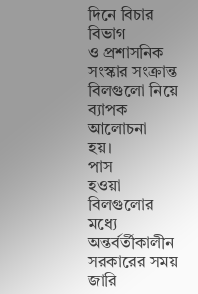দিনে বিচার বিভাগ
ও প্রশাসনিক সংস্কার সংক্রান্ত বিলগুলো নিয়ে ব্যাপক আলোচনা
হয়।
পাস
হওয়া বিলগুলোর মধ্যে অন্তর্বর্তীকালীন সরকারের সময় জারি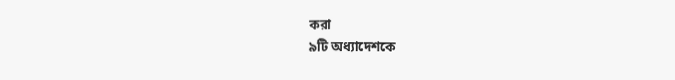করা
৯টি অধ্যাদেশকে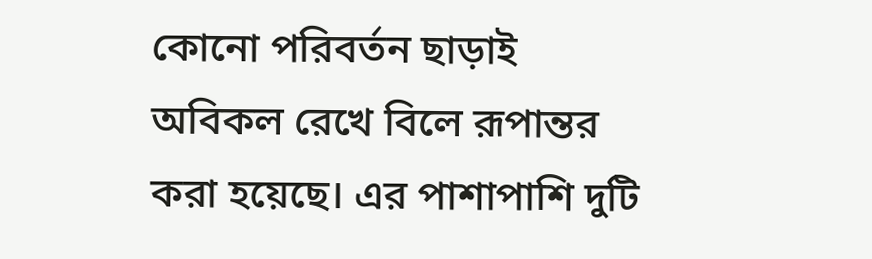কোনো পরিবর্তন ছাড়াই
অবিকল রেখে বিলে রূপান্তর
করা হয়েছে। এর পাশাপাশি দুটি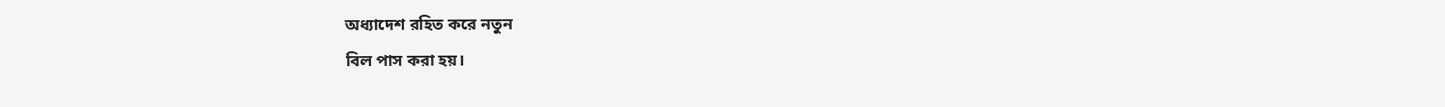অধ্যাদেশ রহিত করে নতুন
বিল পাস করা হয়।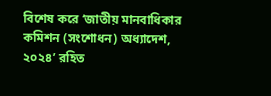বিশেষ করে ‘জাতীয় মানবাধিকার
কমিশন (সংশোধন) অধ্যাদেশ, ২০২৪’ রহিত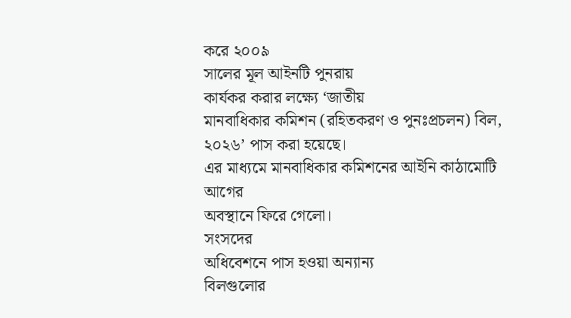করে ২০০৯
সালের মূল আইনটি পুনরায়
কার্যকর করার লক্ষ্যে ‘জাতীয়
মানবাধিকার কমিশন (রহিতকরণ ও পুনঃপ্রচলন) বিল,
২০২৬’ পাস করা হয়েছে।
এর মাধ্যমে মানবাধিকার কমিশনের আইনি কাঠামোটি আগের
অবস্থানে ফিরে গেলো।
সংসদের
অধিবেশনে পাস হওয়া অন্যান্য
বিলগুলোর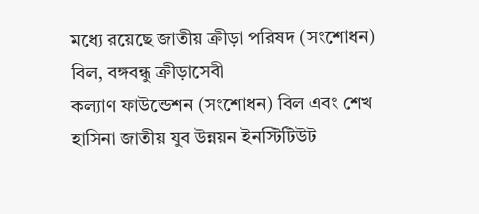মধ্যে রয়েছে জাতীয় ক্রীড়া পরিষদ (সংশোধন) বিল, বঙ্গবন্ধু ক্রীড়াসেবী
কল্যাণ ফাউন্ডেশন (সংশোধন) বিল এবং শেখ
হাসিনা জাতীয় যুব উন্নয়ন ইনস্টিটিউট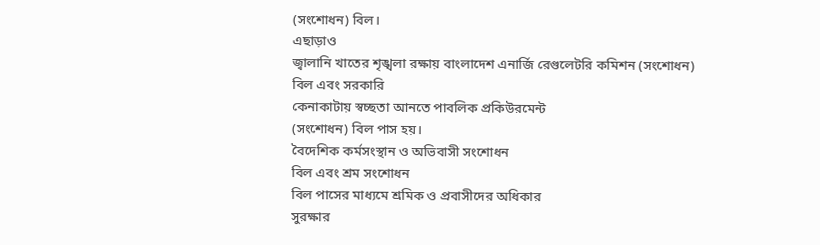(সংশোধন) বিল।
এছাড়াও
জ্বালানি খাতের শৃঙ্খলা রক্ষায় বাংলাদেশ এনার্জি রেগুলেটরি কমিশন (সংশোধন) বিল এবং সরকারি
কেনাকাটায় স্বচ্ছতা আনতে পাবলিক প্রকিউরমেন্ট
(সংশোধন) বিল পাস হয়।
বৈদেশিক কর্মসংস্থান ও অভিবাসী সংশোধন
বিল এবং শ্রম সংশোধন
বিল পাসের মাধ্যমে শ্রমিক ও প্রবাসীদের অধিকার
সুরক্ষার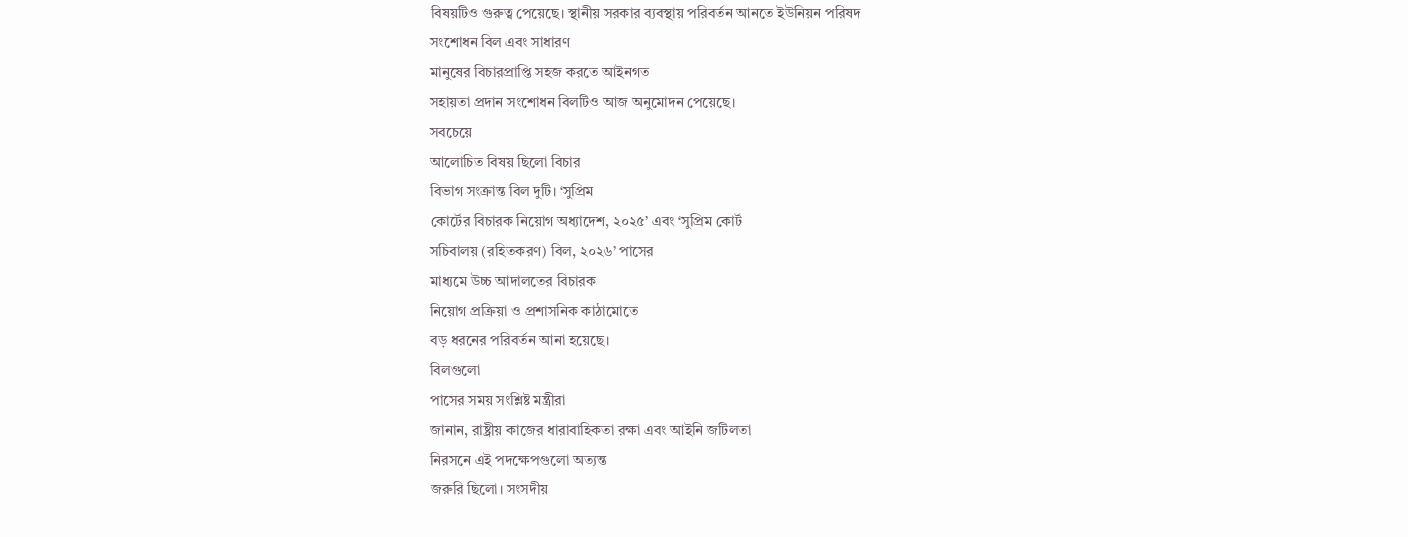বিষয়টিও গুরুত্ব পেয়েছে। স্থানীয় সরকার ব্যবস্থায় পরিবর্তন আনতে ইউনিয়ন পরিষদ
সংশোধন বিল এবং সাধারণ
মানুষের বিচারপ্রাপ্তি সহজ করতে আইনগত
সহায়তা প্রদান সংশোধন বিলটিও আজ অনুমোদন পেয়েছে।
সবচেয়ে
আলোচিত বিষয় ছিলো বিচার
বিভাগ সংক্রান্ত বিল দুটি। ‘সুপ্রিম
কোর্টের বিচারক নিয়োগ অধ্যাদেশ, ২০২৫’ এবং ‘সুপ্রিম কোর্ট
সচিবালয় (রহিতকরণ) বিল, ২০২৬’ পাসের
মাধ্যমে উচ্চ আদালতের বিচারক
নিয়োগ প্রক্রিয়া ও প্রশাসনিক কাঠামোতে
বড় ধরনের পরিবর্তন আনা হয়েছে।
বিলগুলো
পাসের সময় সংশ্লিষ্ট মন্ত্রীরা
জানান, রাষ্ট্রীয় কাজের ধারাবাহিকতা রক্ষা এবং আইনি জটিলতা
নিরসনে এই পদক্ষেপগুলো অত্যন্ত
জরুরি ছিলো। সংসদীয়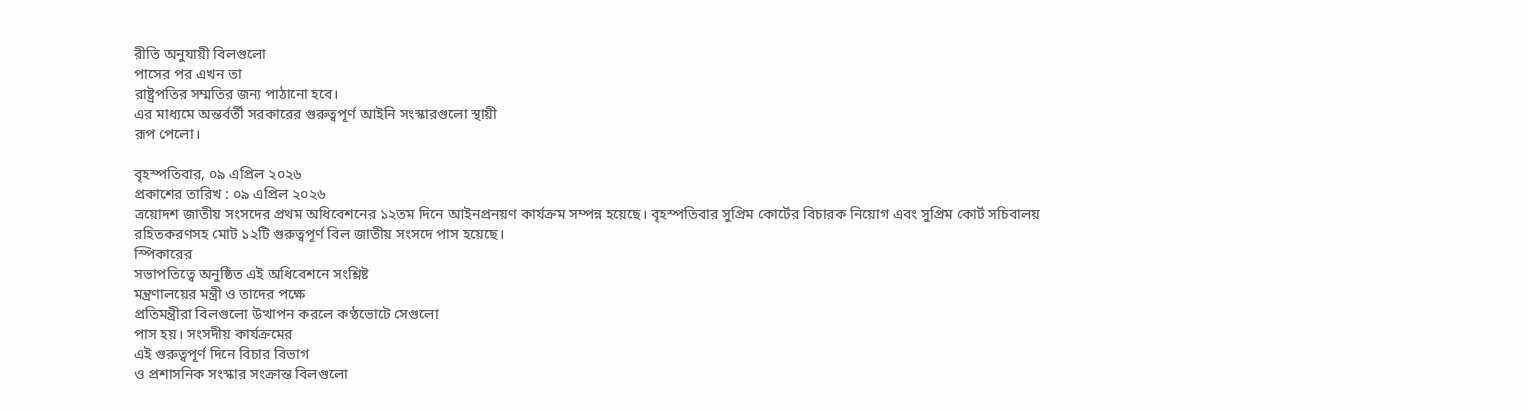রীতি অনুযায়ী বিলগুলো
পাসের পর এখন তা
রাষ্ট্রপতির সম্মতির জন্য পাঠানো হবে।
এর মাধ্যমে অন্তর্বর্তী সরকারের গুরুত্বপূর্ণ আইনি সংস্কারগুলো স্থায়ী
রূপ পেলো।

বৃহস্পতিবার, ০৯ এপ্রিল ২০২৬
প্রকাশের তারিখ : ০৯ এপ্রিল ২০২৬
ত্রয়োদশ জাতীয় সংসদের প্রথম অধিবেশনের ১২তম দিনে আইনপ্রনয়ণ কার্যক্রম সম্পন্ন হয়েছে। বৃহস্পতিবার সুপ্রিম কোর্টের বিচারক নিয়োগ এবং সুপ্রিম কোর্ট সচিবালয় রহিতকরণসহ মোট ১২টি গুরুত্বপূর্ণ বিল জাতীয় সংসদে পাস হয়েছে।
স্পিকারের
সভাপতিত্বে অনুষ্ঠিত এই অধিবেশনে সংশ্লিষ্ট
মন্ত্রণালয়ের মন্ত্রী ও তাদের পক্ষে
প্রতিমন্ত্রীরা বিলগুলো উত্থাপন করলে কণ্ঠভোটে সেগুলো
পাস হয়। সংসদীয় কার্যক্রমের
এই গুরুত্বপূর্ণ দিনে বিচার বিভাগ
ও প্রশাসনিক সংস্কার সংক্রান্ত বিলগুলো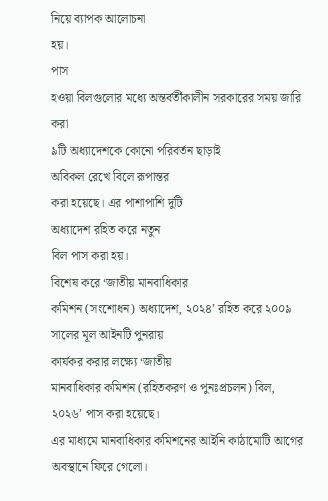নিয়ে ব্যাপক আলোচনা
হয়।
পাস
হওয়া বিলগুলোর মধ্যে অন্তর্বর্তীকালীন সরকারের সময় জারি করা
৯টি অধ্যাদেশকে কোনো পরিবর্তন ছাড়াই
অবিকল রেখে বিলে রূপান্তর
করা হয়েছে। এর পাশাপাশি দুটি
অধ্যাদেশ রহিত করে নতুন
বিল পাস করা হয়।
বিশেষ করে ‘জাতীয় মানবাধিকার
কমিশন (সংশোধন) অধ্যাদেশ, ২০২৪’ রহিত করে ২০০৯
সালের মূল আইনটি পুনরায়
কার্যকর করার লক্ষ্যে ‘জাতীয়
মানবাধিকার কমিশন (রহিতকরণ ও পুনঃপ্রচলন) বিল,
২০২৬’ পাস করা হয়েছে।
এর মাধ্যমে মানবাধিকার কমিশনের আইনি কাঠামোটি আগের
অবস্থানে ফিরে গেলো।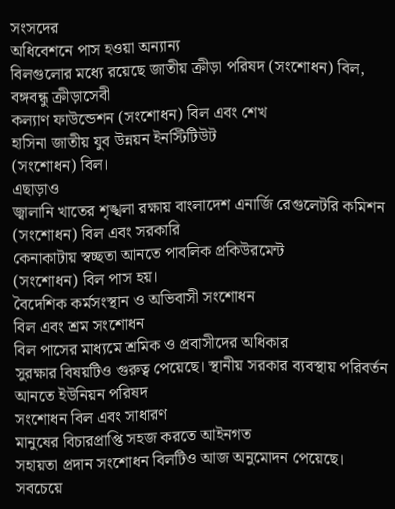সংসদের
অধিবেশনে পাস হওয়া অন্যান্য
বিলগুলোর মধ্যে রয়েছে জাতীয় ক্রীড়া পরিষদ (সংশোধন) বিল, বঙ্গবন্ধু ক্রীড়াসেবী
কল্যাণ ফাউন্ডেশন (সংশোধন) বিল এবং শেখ
হাসিনা জাতীয় যুব উন্নয়ন ইনস্টিটিউট
(সংশোধন) বিল।
এছাড়াও
জ্বালানি খাতের শৃঙ্খলা রক্ষায় বাংলাদেশ এনার্জি রেগুলেটরি কমিশন (সংশোধন) বিল এবং সরকারি
কেনাকাটায় স্বচ্ছতা আনতে পাবলিক প্রকিউরমেন্ট
(সংশোধন) বিল পাস হয়।
বৈদেশিক কর্মসংস্থান ও অভিবাসী সংশোধন
বিল এবং শ্রম সংশোধন
বিল পাসের মাধ্যমে শ্রমিক ও প্রবাসীদের অধিকার
সুরক্ষার বিষয়টিও গুরুত্ব পেয়েছে। স্থানীয় সরকার ব্যবস্থায় পরিবর্তন আনতে ইউনিয়ন পরিষদ
সংশোধন বিল এবং সাধারণ
মানুষের বিচারপ্রাপ্তি সহজ করতে আইনগত
সহায়তা প্রদান সংশোধন বিলটিও আজ অনুমোদন পেয়েছে।
সবচেয়ে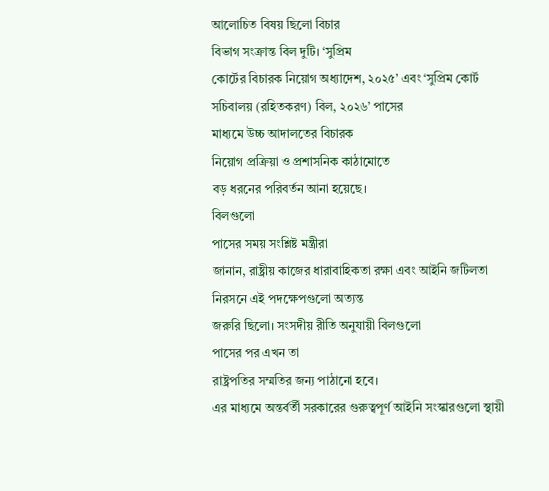আলোচিত বিষয় ছিলো বিচার
বিভাগ সংক্রান্ত বিল দুটি। ‘সুপ্রিম
কোর্টের বিচারক নিয়োগ অধ্যাদেশ, ২০২৫’ এবং ‘সুপ্রিম কোর্ট
সচিবালয় (রহিতকরণ) বিল, ২০২৬’ পাসের
মাধ্যমে উচ্চ আদালতের বিচারক
নিয়োগ প্রক্রিয়া ও প্রশাসনিক কাঠামোতে
বড় ধরনের পরিবর্তন আনা হয়েছে।
বিলগুলো
পাসের সময় সংশ্লিষ্ট মন্ত্রীরা
জানান, রাষ্ট্রীয় কাজের ধারাবাহিকতা রক্ষা এবং আইনি জটিলতা
নিরসনে এই পদক্ষেপগুলো অত্যন্ত
জরুরি ছিলো। সংসদীয় রীতি অনুযায়ী বিলগুলো
পাসের পর এখন তা
রাষ্ট্রপতির সম্মতির জন্য পাঠানো হবে।
এর মাধ্যমে অন্তর্বর্তী সরকারের গুরুত্বপূর্ণ আইনি সংস্কারগুলো স্থায়ী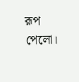রূপ পেলো।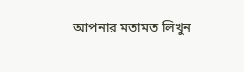আপনার মতামত লিখুন